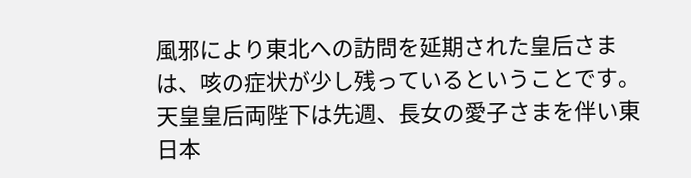風邪により東北への訪問を延期された皇后さまは、咳の症状が少し残っているということです。
天皇皇后両陛下は先週、長女の愛子さまを伴い東日本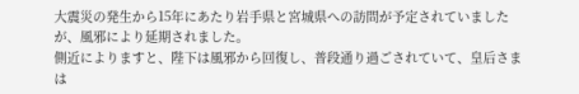大震災の発生から15年にあたり岩手県と宮城県への訪問が予定されていましたが、風邪により延期されました。
側近によりますと、陛下は風邪から回復し、普段通り過ごされていて、皇后さまは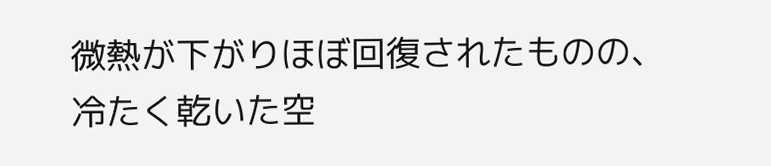微熱が下がりほぼ回復されたものの、冷たく乾いた空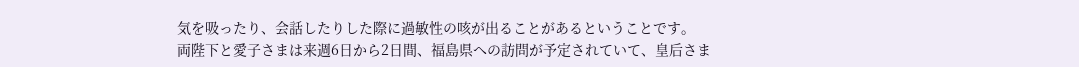気を吸ったり、会話したりした際に過敏性の咳が出ることがあるということです。
両陛下と愛子さまは来週6日から2日間、福島県への訪問が予定されていて、皇后さま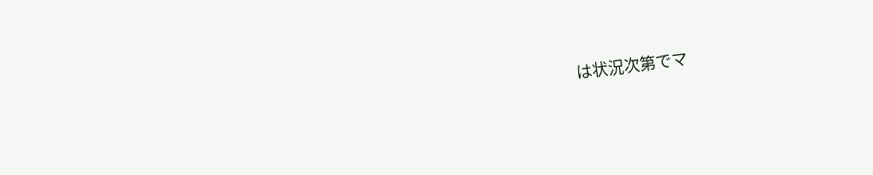は状況次第でマ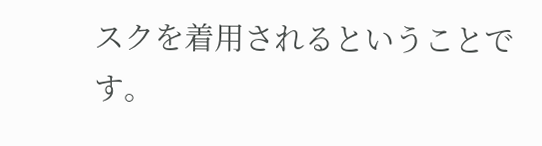スクを着用されるということです。